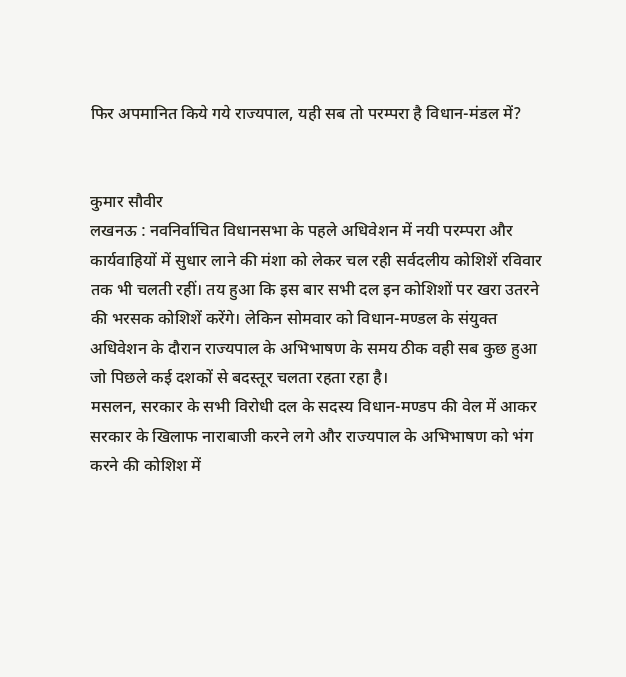फिर अपमानित किये गये राज्‍यपाल, यही सब तो परम्‍परा है विधान-मंडल में?


कुमार सौवीर
लखनऊ : नवनिर्वाचित विधानसभा के पहले अधिवेशन में नयी परम्‍परा और कार्यवाहियों में सुधार लाने की मंशा को लेकर चल रही सर्वदलीय कोशिशें रविवार तक भी चलती रहीं। तय हुआ कि इस बार सभी दल इन कोशिशों पर खरा उतरने की भरसक कोशिशें करेंगे। लेकिन सोमवार को विधान-मण्‍डल के संयुक्‍त अधिवेशन के दौरान राज्‍यपाल के अभिभाषण के समय ठीक वही सब कुछ हुआ जो पिछले कई दशकों से बदस्‍तूर चलता रहता रहा है।
मसलन, सरकार के सभी विरोधी दल के सदस्‍य विधान-मण्‍डप की वेल में आकर सरकार के खिलाफ नाराबाजी करने लगे और राज्‍यपाल के अभिभाषण को भंग करने की कोशिश में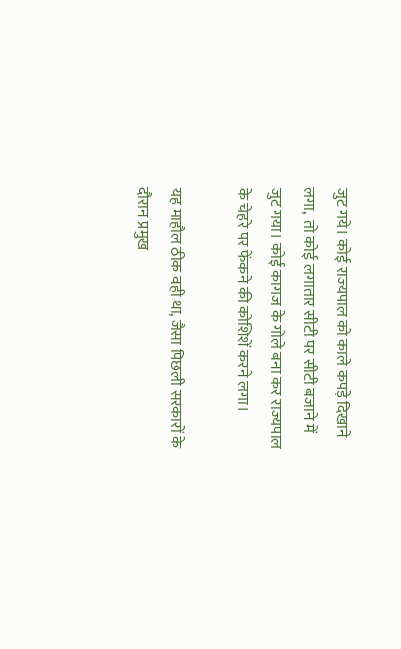जुट गये। कोई राज्‍यपाल को काले कपड़े दिखाने लगा,  तो कोई लगातार सीटी पर सीटी बजाने में जुट गया। कोई कागज के गोले बना कर राज्‍यपाल के चेहरे पर फेंकने की कोशिशें करने लगा।

यह माहौल ठीक वही था, जैसा पिछली सरकारों के दौरान प्रमुख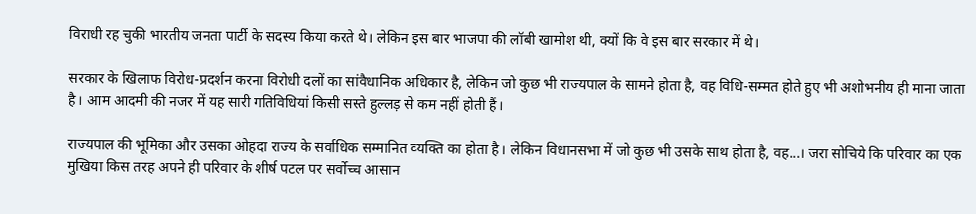विराधी रह चुकी भारतीय जनता पार्टी के सदस्‍य किया करते थे। लेकिन इस बार भाजपा की लॉबी खामोश थी, क्‍यों कि वे इस बार सरकार में थे।

सरकार के खिलाफ विरोध-प्रदर्शन करना विरोधी दलों का सांवैधानिक अधिकार है, लेकिन जो कुछ भी राज्‍यपाल के सामने होता है, वह विधि-सम्‍मत होते हुए भी अशोभनीय ही माना जाता है। आम आदमी की नजर में यह सारी गतिविधियां किसी सस्‍ते हुल्‍लड़ से कम नहीं होती हैं।

राज्‍यपाल की भूमिका और उसका ओहदा राज्‍य के सर्वाधिक सम्‍मानित व्‍यक्ति का होता है। लेकिन विधानसभा में जो कुछ भी उसके साथ होता है, वह...। जरा सोचिये कि परिवार का एक मुखिया किस तरह अपने ही परिवार के शीर्ष पटल पर सर्वोच्‍च आसान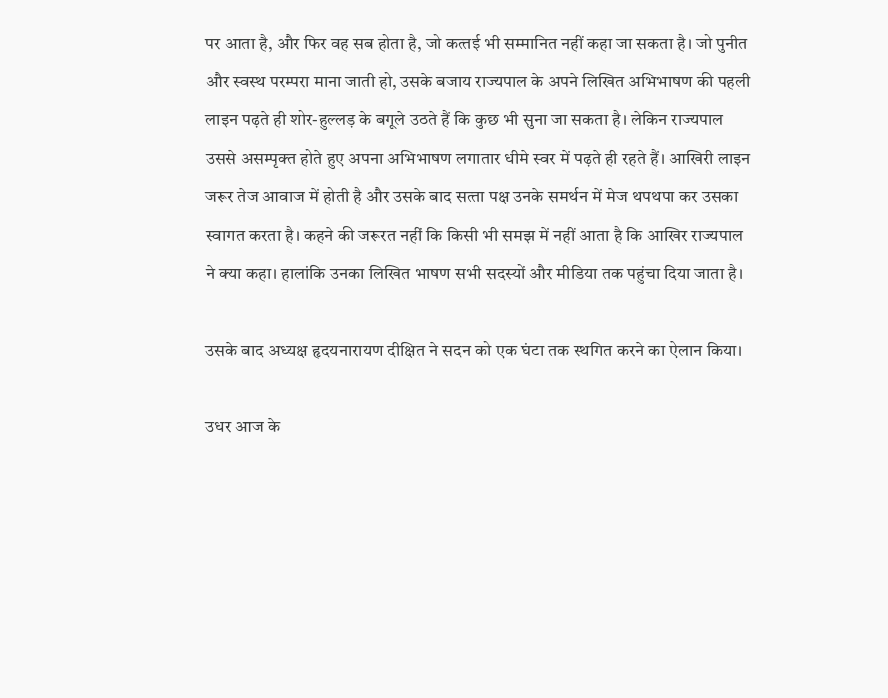पर आता है, और फिर वह सब होता है, जो कत्‍तई भी सम्‍मानित नहीं कहा जा सकता है। जो पुनीत और स्‍वस्‍थ परम्‍परा माना जाती हो, उसके बजाय राज्‍यपाल के अपने लिखित अभिभाषण की पहली लाइन पढ़ते ही शोर-हुल्‍लड़ के बगूले उठते हैं कि कुछ भी सुना जा सकता है। लेकिन राज्‍यपाल उससे असम्‍पृक्‍त होते हुए अपना अभिभाषण लगातार धीमे स्‍वर में पढ़ते ही रहते हैं। आखिरी लाइन जरूर तेज आवाज में होती है और उसके बाद सत्‍ता पक्ष उनके समर्थन में मेज थपथपा कर उसका स्‍वागत करता है। कहने की जरूरत नहीं कि किसी भी समझ में नहीं आता है कि आखिर राज्‍यपाल ने क्‍या कहा। हालांकि उनका लिखित भाषण सभी सदस्‍यों और मीडिया तक पहुंचा दिया जाता है।

उसके बाद अध्‍यक्ष हृदयनारायण दीक्षित ने सदन को एक घंटा तक स्‍थगित करने का ऐलान किया।

उधर आज के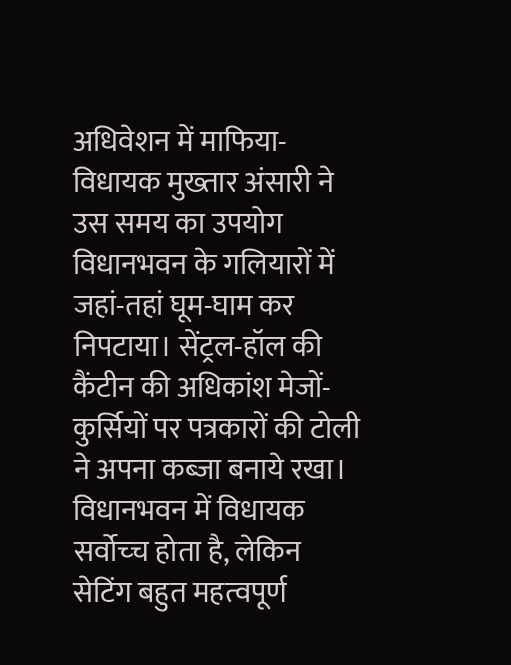अधिवेशन में माफिया-विधायक मुख्‍तार अंसारी ने उस समय का उपयोग विधानभवन के गलियारों में जहां-तहां घूम-घाम कर निपटाया। सेंट्रल-हॉल की कैंटीन की अधिकांश मेजों-कुर्सियों पर पत्रकारों की टोली ने अपना कब्‍जा बनाये रखा। विधानभवन में विधायक सर्वोच्‍च होता है, लेकिन सेटिंग बहुत महत्‍वपूर्ण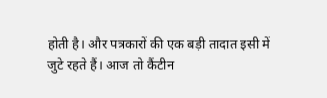होती है। और पत्रकारों की एक बड़ी तादात इसी में जुटे रहते हैं। आज तो कैंटीन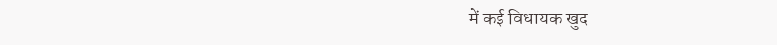में कई विधायक खुद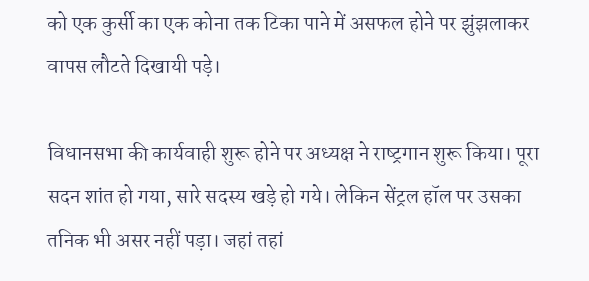को एक कुर्सी का एक कोना तक टिका पाने में असफल होने पर झुंझलाकर वापस लौटते दिखायी पड़े।

विधानसभा की कार्यवाही शुरू होने पर अध्‍यक्ष ने राष्‍ट्रगान शुरू किया। पूरा सदन शांत हो गया, सारे सदस्‍य खड़े हो गये। लेकिन सेंट्रल हॉल पर उसका तनिक भी असर नहीं पड़ा। जहां तहां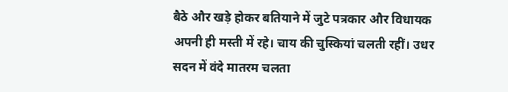बैठे और खड़े होकर बतियाने में जुटे पत्रकार और विधायक अपनी ही मस्‍ती में रहे। चाय की चुस्कियां चलती रहीं। उधर सदन में वंदे मातरम चलता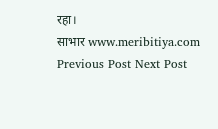रहा।
साभार www.meribitiya.com
Previous Post Next Post